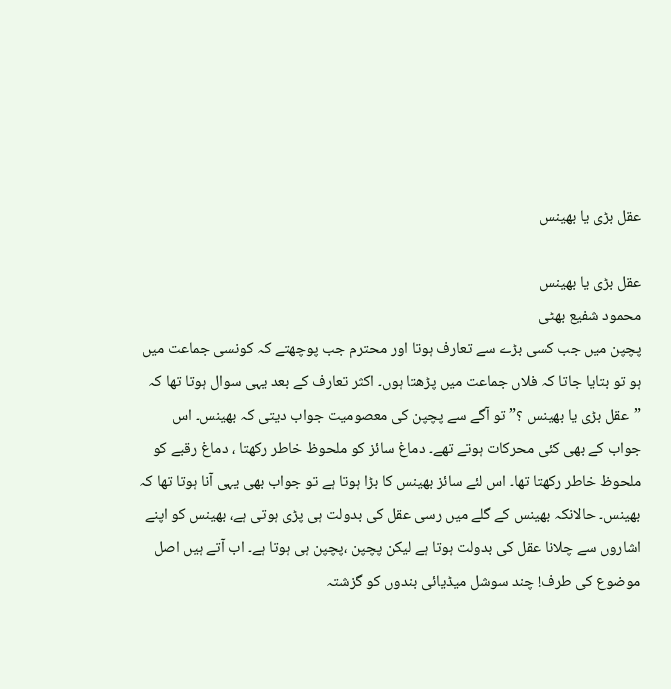عقل بڑی یا بھینس

عقل بڑی یا بھینس
محمود شفیع بھٹی
پچپن میں جب کسی بڑے سے تعارف ہوتا اور محترم جب پوچھتے کہ کونسی جماعت میں ہو تو بتایا جاتا کہ فلاں جماعت میں پڑھتا ہوں۔ اکثر تعارف کے بعد یہی سوال ہوتا تھا کہ ”عقل بڑی یا بھینس ؟” تو آگے سے پچپن کی معصومیت جواب دیتی کہ بھینس۔ اس جواب کے بھی کئی محرکات ہوتے تھے۔ دماغ سائز کو ملحوظ خاطر رکھتا ، دماغ رقبے کو ملحوظ خاطر رکھتا تھا۔ اس لئے سائز بھینس کا بڑا ہوتا ہے تو جواب بھی یہی آنا ہوتا تھا کہ بھینس۔ حالانکہ بھینس کے گلے میں رسی عقل کی بدولت ہی پڑی ہوتی ہے، بھینس کو اپنے اشاروں سے چلانا عقل کی بدولت ہوتا ہے لیکن پچپن ،پچپن ہی ہوتا ہے۔ اب آتے ہیں اصل موضوع کی طرف! چند سوشل میڈیائی بندوں کو گزشتہ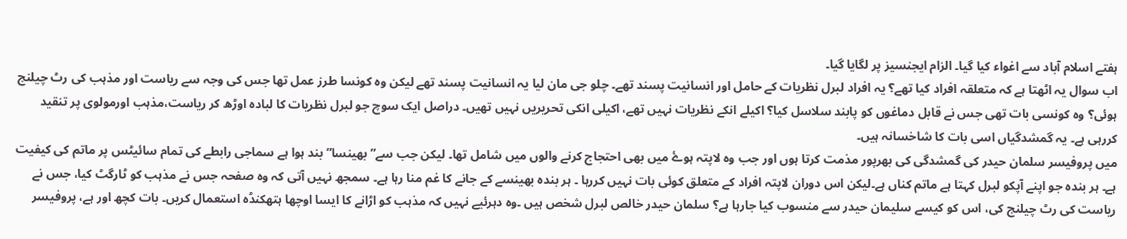ہفتے اسلام آباد سے اغواء کیا گیا۔ الزام ایجنسیز پر لگایا گیا۔
اب سوال یہ اٹھتا ہے کہ متعلقہ افراد کیا تھے؟ یہ افراد لبرل نظریات کے حامل اور انسانیت پسند تھے۔ چلو جی مان لیا یہ انسانیت پسند تھے لیکن وہ کونسا طرز عمل تھا جس کی وجہ سے ریاست اور مذہب کی رٹ چیلنج ہوئی؟ وہ کونسی بات تھی جس نے قابل دماغوں کو پابند سلاسل کیا؟ اکیلے انکے نظریات نہیں تھے، اکیلی انکی تحریریں نہیں تھیں۔ دراصل ایک سوچ جو لبرل نظریات کا لبادہ اوڑھ کر ریاست،مذہب اورمولوی پر تنقید کررہی ہے۔ یہ گمشدگیاں اسی بات کا شاخسانہ ہیں۔
میں پروفیسر سلمان حیدر کی گمشدگی کی بھرپور مذمت کرتا ہوں اور جب وہ لاپتہ ہوۓ میں بھی احتجاج کرنے والوں میں شامل تھا۔ لیکن جب سے”بھینسا” بند ہوا ہے سماجی رابطے کی تمام سائیٹس پر ماتم کی کیفیت ہے۔ ہر بنده جو اپنے آپکو لبرل کہتا ہے ماتم کناں ہے۔لیکن اس دوران لاپتہ افراد کے متعلق کوئی بات نہیں کررہا ۔ ہر بندہ بھینسے کے جانے کا غم منا رہا ہے۔ سمجھ نہیں آتی کہ وہ صفحہ جس نے مذہب کو ٹارگٹ کیا، جس نے ریاست کی رٹ چیلنج کی، اس کو کیسے سلیمان حیدر سے منسوب کیا جارہا ہے؟ سلمان حیدر خالص لبرل شخص ہیں ۔وہ دہرئیے نہیں کہ مذہب کو اڑانے کا ایسا اوچھا ہتھکنڈہ استعمال کریں۔ بات کچھ اور ہے، پروفیسر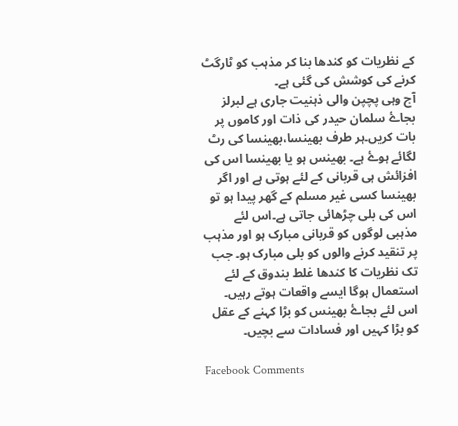کے نظریات کو کندھا بنا کر مذہب کو ٹارگٹ کرنے کی کوشش کی گئی ہے۔
آج وہی پچپن والی ذہنیت جاری ہے لبرلز بجاۓ سلمان حیدر کی ذات اور کاموں پر بات کریں۔ہر طرف بھینسا،بھینسا کی رٹ لگائے ہوۓ ہے۔ بھینس ہو یا بھینسا اس کی افزائش ہی قربانی کے لئے ہوتی ہے اور اگر بھینسا کسی غیر مسلم کے گھر پیدا ہو تو اس کی بلی چڑھائی جاتی ہے۔اس لئے مذہبی لوگوں کو قربانی مبارک ہو اور مذہب پر تنقید کرنے والوں کو بلی مبارک ہو۔ جب تک نظریات کا کندھا غلط بندوق کے لئے استعمال ہوگا ایسے واقعات ہوتے رہیں۔ اس لئے بجاۓ بھینس کو بڑا کہنے کے عقل کو بڑا کہیں اور فسادات سے بچیں۔

Facebook Comments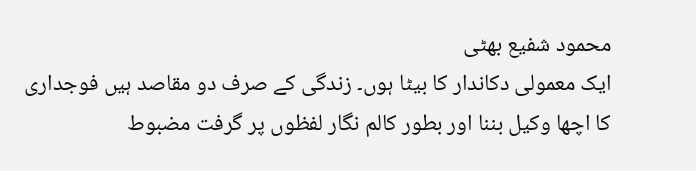محمود شفیع بھٹی
ایک معمولی دکاندار کا بیٹا ہوں۔ زندگی کے صرف دو مقاصد ہیں فوجداری کا اچھا وکیل بننا اور بطور کالم نگار لفظوں پر گرفت مضبوط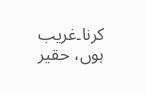کرنا۔غریب ہوں، حقیر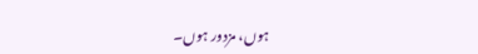ہوں، مزدور ہوں۔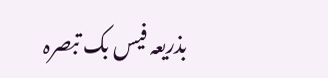بذریعہ فیس بک تبصرہ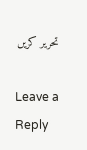تحریر کریں

Leave a Reply